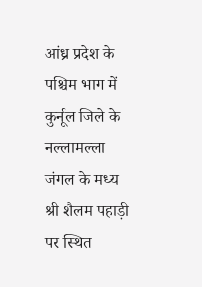आंध्र प्रदेश के पश्चिम भाग में कुर्नूल जिले के नल्लामल्ला जंगल के मध्य श्री शैलम पहाड़ी पर स्थित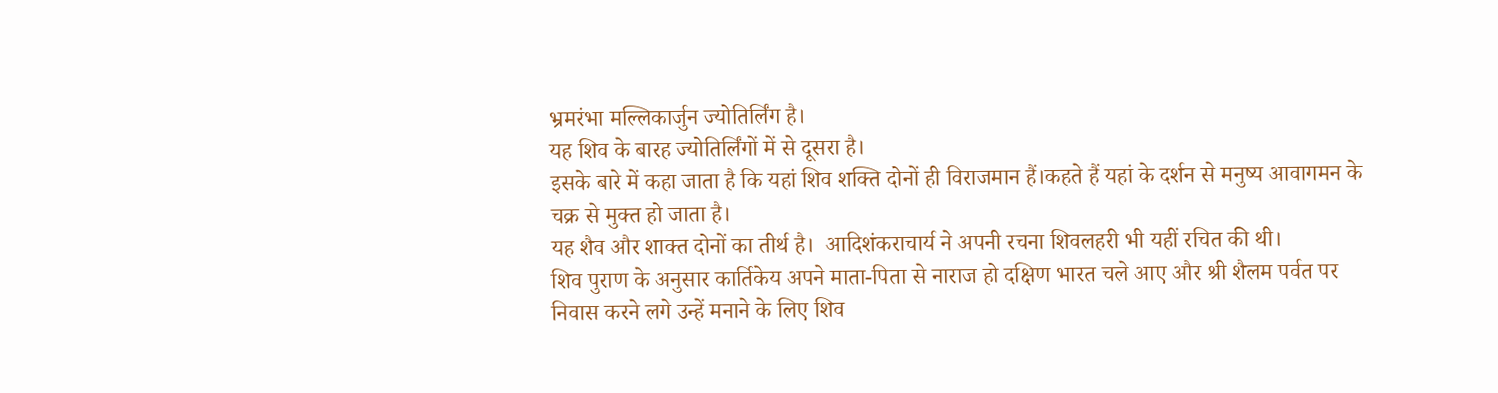भ्रमरंभा मल्लिकार्जुन ज्योतिर्लिंग है।
यह शिव के बारह ज्योतिर्लिंगों में से दूसरा है।
इसके बारे में कहा जाता है कि यहां शिव शक्ति दोनों ही विराजमान हैं।कहते हैं यहां के दर्शन से मनुष्य आवागमन के चक्र से मुक्त हो जाता है।
यह शैव और शाक्त दोनों का तीर्थ है।  आदिशंकराचार्य ने अपनी रचना शिवलहरी भी यहीं रचित की थी।
शिव पुराण के अनुसार कार्तिकेय अपने माता-पिता से नाराज हो दक्षिण भारत चले आए और श्री शैलम पर्वत पर
निवास करने लगे उन्हें मनाने के लिए शिव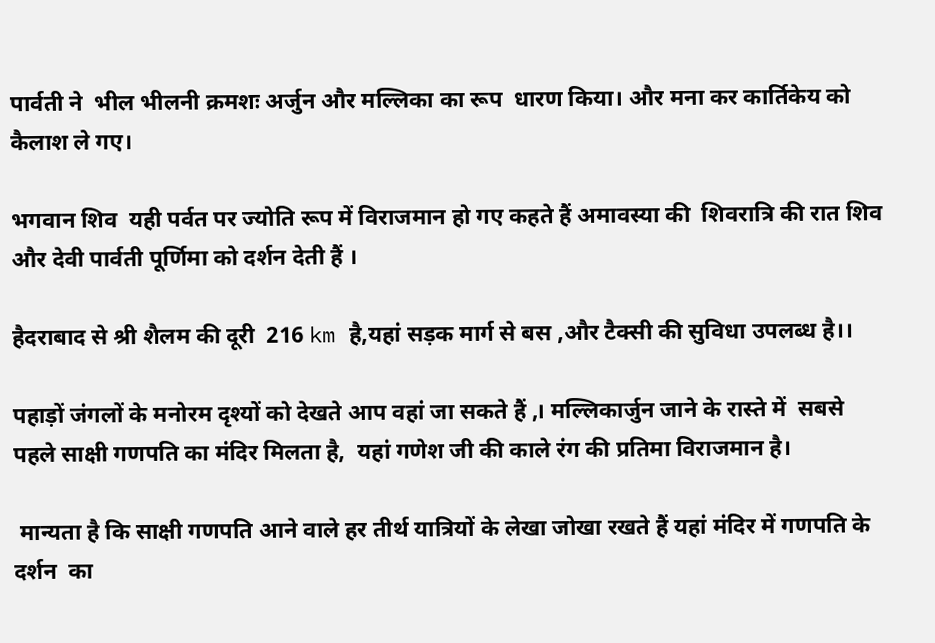पार्वती ने  भील भीलनी क्रमशः अर्जुन और मल्लिका का रूप  धारण किया। और मना कर कार्तिकेय को कैलाश ले गए।

भगवान शिव  यही पर्वत पर ज्योति रूप में विराजमान हो गए कहते हैं अमावस्या की  शिवरात्रि की रात शिव  और देवी पार्वती पूर्णिमा को दर्शन देती हैं ।

हैदराबाद से श्री शैलम की दूरी  216 km है,यहां सड़क मार्ग से बस ,और टैक्सी की सुविधा उपलब्ध है।।

पहाड़ों जंगलों के मनोरम दृश्यों को देखते आप वहां जा सकते हैं ,। मल्लिकार्जुन जाने के रास्ते में  सबसे पहले साक्षी गणपति का मंदिर मिलता है,  यहां गणेश जी की काले रंग की प्रतिमा विराजमान है।

 मान्यता है कि साक्षी गणपति आने वाले हर तीर्थ यात्रियों के लेखा जोखा रखते हैं यहां मंदिर में गणपति के दर्शन  का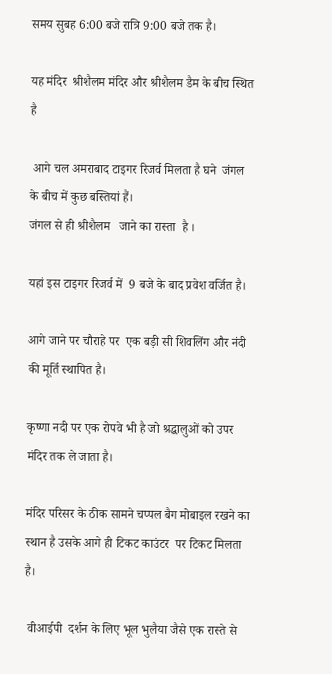समय सुबह 6:00 बजे रात्रि 9:00 बजे तक है।

यह मंदिर  श्रीशैलम मंदिर और श्रीशैलम डैम के बीच स्थित है

 आगे चल अमराबाद टाइगर रिजर्व मिलता है घने  जंगल के बीच में कुछ बस्तियां हैं।
जंगल से ही श्रीशैलम   जाने का रास्ता  है ।

यहां इस टाइगर रिजर्व में  9 बजे के बाद प्रवेश वर्जित है।

आगे जाने पर चौराहे पर  एक बड़ी सी शिवलिंग और नंदी की मूर्ति स्थापित है।

कृष्णा नदी पर एक रोपवे भी है जो श्रद्धालुओं को उपर मंदिर तक ले जाता है।

मंदिर परिसर के ठीक सामने चप्पल बैग मोबाइल रखने का स्थान है उसके आगे ही टिकट काउंटर  पर टिकट मिलता है।

 वीआईपी  दर्शन के लिए भूल भुलैया जैसे एक रास्ते से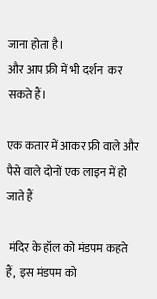जाना होता है।
और आप फ्री में भी दर्शन  कर सकते हैं।

एक कतार में आकर फ्री वाले और पैसे वाले दोनों एक लाइन में हो जाते हैं

 मंदिर के हॉल को मंडपम कहते हैं,  इस मंडपम को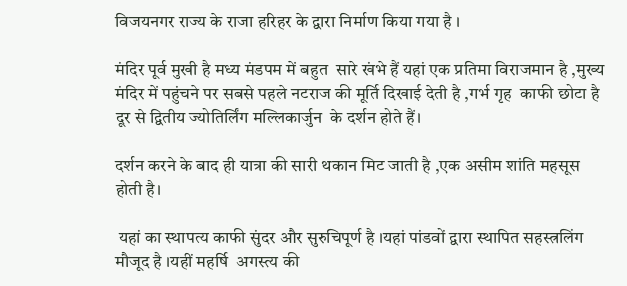विजयनगर राज्य के राजा हरिहर के द्वारा निर्माण किया गया है ।

मंदिर पूर्व मुखी है मध्य मंडपम में बहुत  सारे खंभे हैं यहां एक प्रतिमा विराजमान है ,मुख्य मंदिर में पहुंचने पर सबसे पहले नटराज की मूर्ति दिखाई देती है ,गर्भ गृह  काफी छोटा है  दूर से द्वितीय ज्योतिर्लिंग मल्लिकार्जुन  के दर्शन होते हैं।

दर्शन करने के बाद ही यात्रा की सारी थकान मिट जाती है ,एक असीम शांति महसूस होती है।

 यहां का स्थापत्य काफी सुंदर और सुरुचिपूर्ण है ।यहां पांडवों द्वारा स्थापित सहस्त्रलिंग मौजूद है ।यहीं महर्षि  अगस्त्य की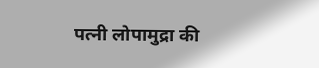पत्नी लोपामुद्रा की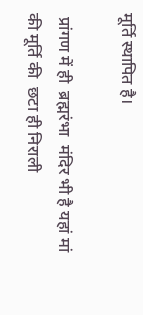मूर्ति स्थापित है।

 प्रांगण में ही  ब्रह्मरंभा  मंदिर भी है यहां मां की मूर्ति की  छटा ही निराली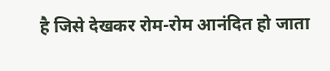है जिसे देखकर रोम-रोम आनंदित हो जाता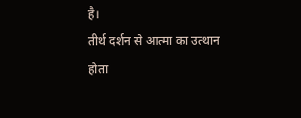है।
तीर्थ दर्शन से आत्मा का उत्थान होता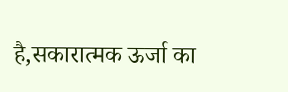है,सकारात्मक ऊर्जा का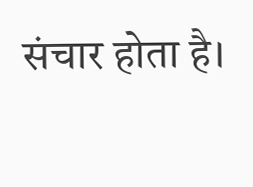संचार होता है।